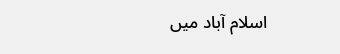اسلام آباد میں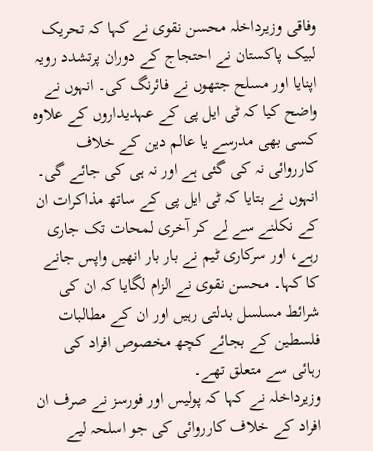وفاقی وزیرداخلہ محسن نقوی نے کہا کہ تحریک لبیک پاکستان نے احتجاج کے دوران پرتشدد رویہ اپنایا اور مسلح جتھوں نے فائرنگ کی۔ انہوں نے واضح کیا کہ ٹی ایل پی کے عہدیداروں کے علاوہ کسی بھی مدرسے یا عالم دین کے خلاف کارروائی نہ کی گئی ہے اور نہ ہی کی جائے گی۔
انہوں نے بتایا کہ ٹی ایل پی کے ساتھ مذاکرات ان کے نکلنے سے لے کر آخری لمحات تک جاری رہے، اور سرکاری ٹیم نے بار بار انھیں واپس جانے کا کہا۔ محسن نقوی نے الزام لگایا کہ ان کی شرائط مسلسل بدلتی رہیں اور ان کے مطالبات فلسطین کے بجائے کچھ مخصوص افراد کی رہائی سے متعلق تھے۔
وزیرداخلہ نے کہا کہ پولیس اور فورسز نے صرف ان افراد کے خلاف کارروائی کی جو اسلحہ لیے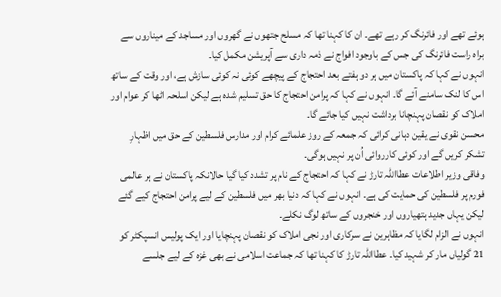ہوئے تھے اور فائرنگ کر رہے تھے۔ ان کا کہنا تھا کہ مسلح جتھوں نے گھروں اور مساجد کے میناروں سے براہ راست فائرنگ کی جس کے باوجود افواج نے ذمہ داری سے آپریشن مکمل کیا۔
انہوں نے کہا کہ پاکستان میں ہر دو ہفتے بعد احتجاج کے پیچھے کوئی نہ کوئی سازش ہے، اور وقت کے ساتھ اس کا لنک سامنے آئے گا۔ انہوں نے کہا کہ پرامن احتجاج کا حق تسلیم شدہ ہے لیکن اسلحہ اٹھا کر عوام اور املاک کو نقصان پہنچانا برداشت نہیں کیا جائے گا۔
محسن نقوی نے یقین دہانی کرائی کہ جمعہ کے روز علمائے کرام اور مدارس فلسطین کے حق میں اظہارِ تشکر کریں گے اور کوئی کارروائی اُن پر نہیں ہوگی۔
وفاقی وزیر اطلاعات عطااللہ تارڑ نے کہا کہ احتجاج کے نام پر تشدد کیا گیا حالانکہ پاکستان نے ہر عالمی فورم پر فلسطین کی حمایت کی ہے۔ انہوں نے کہا کہ دنیا بھر میں فلسطین کے لیے پرامن احتجاج کیے گئے لیکن یہاں جدید ہتھیاروں اور خنجروں کے ساتھ لوگ نکلے۔
انہوں نے الزام لگایا کہ مظاہرین نے سرکاری اور نجی املاک کو نقصان پہنچایا اور ایک پولیس انسپکٹر کو 21 گولیاں مار کر شہید کیا۔ عطااللہ تارڑ کا کہنا تھا کہ جماعت اسلامی نے بھی غزہ کے لیے جلسے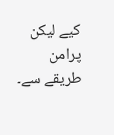کیے لیکن پرامن طریقے سے۔